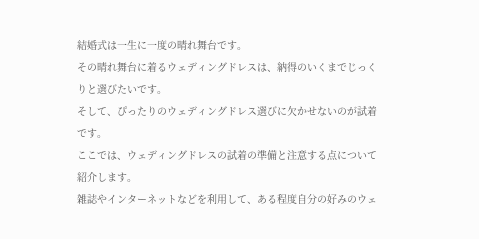結婚式は一生に一度の晴れ舞台です。
その晴れ舞台に着るウェディングドレスは、納得のいくまでじっくりと選びたいです。
そして、ぴったりのウェディングドレス選びに欠かせないのが試着です。
ここでは、ウェディングドレスの試着の準備と注意する点について紹介します。
雑誌やインターネットなどを利用して、ある程度自分の好みのウェ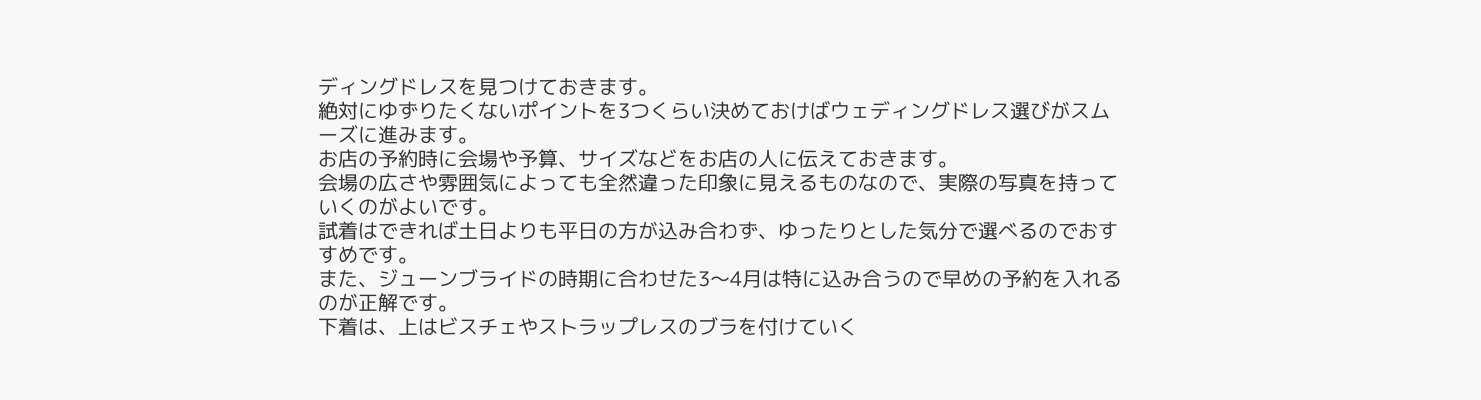ディングドレスを見つけておきます。
絶対にゆずりたくないポイントを3つくらい決めておけばウェディングドレス選びがスムーズに進みます。
お店の予約時に会場や予算、サイズなどをお店の人に伝えておきます。
会場の広さや雰囲気によっても全然違った印象に見えるものなので、実際の写真を持っていくのがよいです。
試着はできれば土日よりも平日の方が込み合わず、ゆったりとした気分で選べるのでおすすめです。
また、ジューンブライドの時期に合わせた3〜4月は特に込み合うので早めの予約を入れるのが正解です。
下着は、上はビスチェやストラップレスのブラを付けていく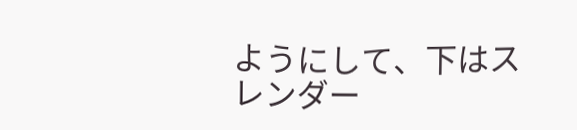ようにして、下はスレンダー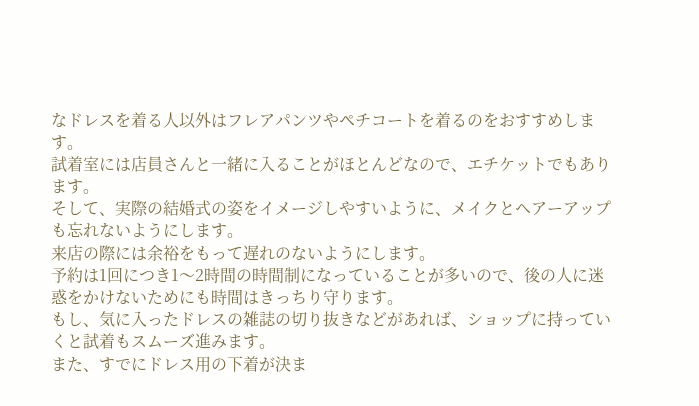なドレスを着る人以外はフレアパンツやペチコートを着るのをおすすめします。
試着室には店員さんと一緒に入ることがほとんどなので、エチケットでもあります。
そして、実際の結婚式の姿をイメージしやすいように、メイクとヘアーアップも忘れないようにします。
来店の際には余裕をもって遅れのないようにします。
予約は1回につき1〜2時間の時間制になっていることが多いので、後の人に迷惑をかけないためにも時間はきっちり守ります。
もし、気に入ったドレスの雑誌の切り抜きなどがあれば、ショップに持っていくと試着もスムーズ進みます。
また、すでにドレス用の下着が決ま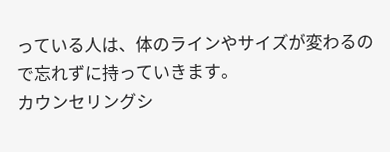っている人は、体のラインやサイズが変わるので忘れずに持っていきます。
カウンセリングシ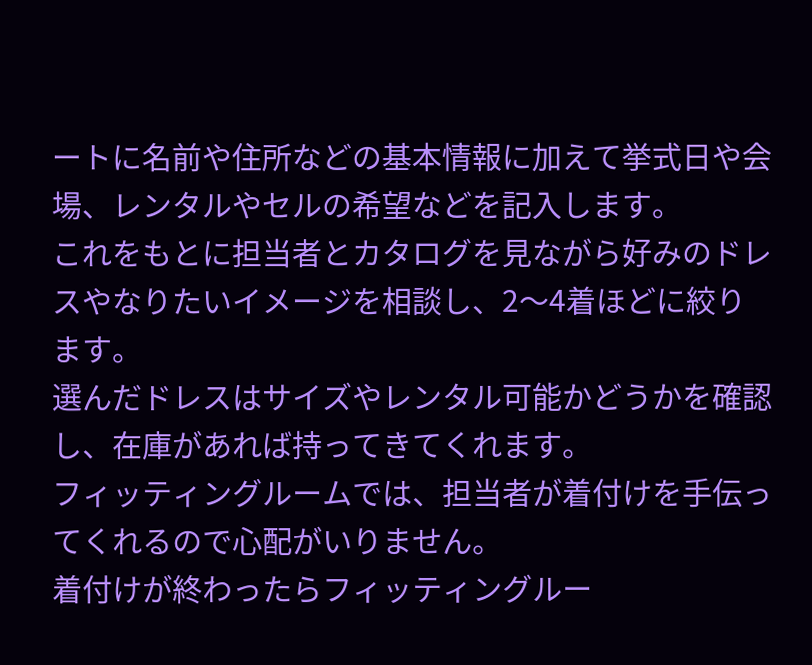ートに名前や住所などの基本情報に加えて挙式日や会場、レンタルやセルの希望などを記入します。
これをもとに担当者とカタログを見ながら好みのドレスやなりたいイメージを相談し、2〜4着ほどに絞ります。
選んだドレスはサイズやレンタル可能かどうかを確認し、在庫があれば持ってきてくれます。
フィッティングルームでは、担当者が着付けを手伝ってくれるので心配がいりません。
着付けが終わったらフィッティングルー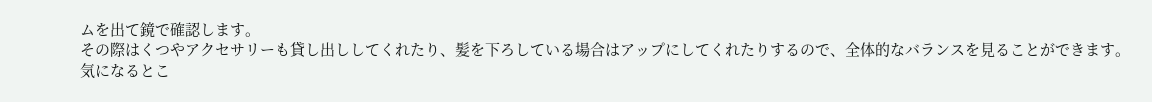ムを出て鏡で確認します。
その際はくつやアクセサリーも貸し出ししてくれたり、髪を下ろしている場合はアップにしてくれたりするので、全体的なバランスを見ることができます。
気になるとこ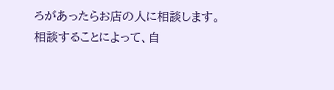ろがあったらお店の人に相談します。
相談することによって、自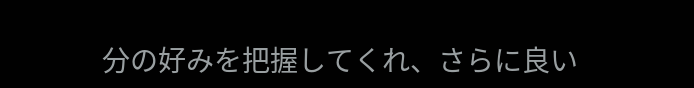分の好みを把握してくれ、さらに良い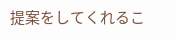提案をしてくれるこ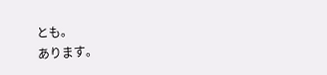とも。
あります。